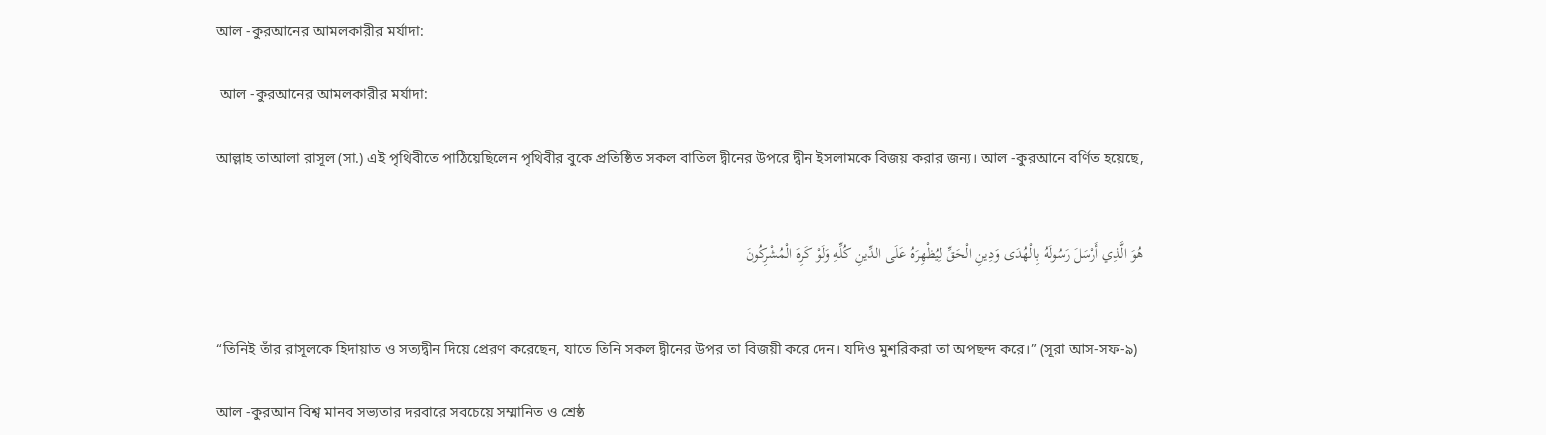আল -কুরআনের আমলকারীর মর্যাদা:

 আল -কুরআনের আমলকারীর মর্যাদা:

আল্লাহ তাআলা রাসূল (সা.) এই পৃথিবীতে পাঠিয়েছিলেন পৃথিবীর বুকে প্রতিষ্ঠিত সকল বাতিল দ্বীনের উপরে দ্বীন ইসলামকে বিজয় করার জন্য। আল -কুরআনে বর্ণিত হয়েছে,


هُوَ الَّذِي أَرْسَلَ رَسُولَهُ بِالْهُدَى وَدِينِ الْحَقِّ لِيُظْهِرَهُ عَلَى الدِّينِ كُلِّهِ وَلَوْ كَرِهَ الْمُشْرِكُونَ


“তিনিই তাঁর রাসূলকে হিদায়াত ও সত্যদ্বীন দিয়ে প্রেরণ করেছেন, যাতে তিনি সকল দ্বীনের উপর তা বিজয়ী করে দেন। যদিও মুশরিকরা তা অপছন্দ করে।” (সূরা আস-সফ-৯)

আল -কুরআন বিশ্ব মানব সভ্যতার দরবারে সবচেয়ে সম্মানিত ও শ্রেষ্ঠ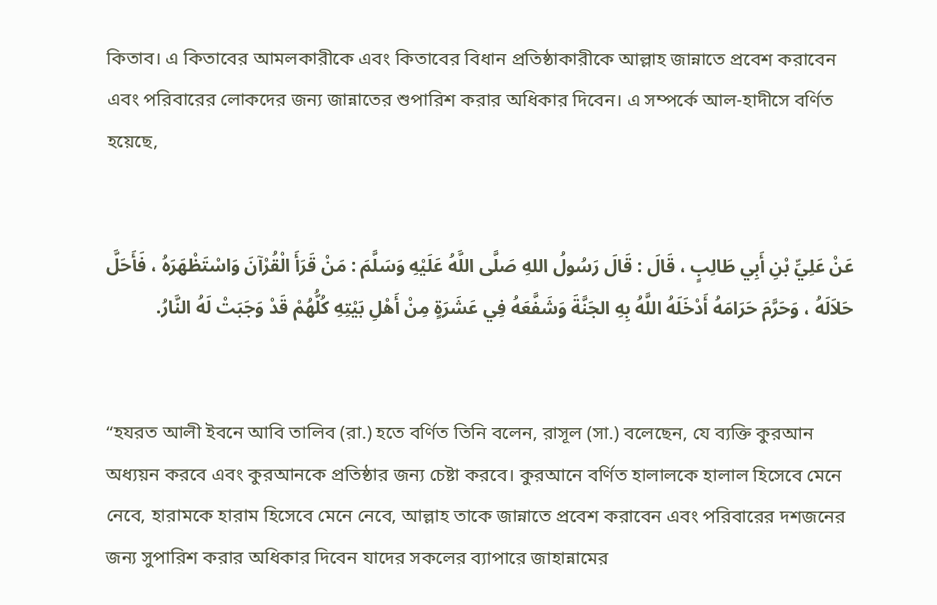কিতাব। এ কিতাবের আমলকারীকে এবং কিতাবের বিধান প্রতিষ্ঠাকারীকে আল্লাহ জান্নাতে প্রবেশ করাবেন এবং পরিবারের লোকদের জন্য জান্নাতের শুপারিশ করার অধিকার দিবেন। এ সম্পর্কে আল-হাদীসে বর্ণিত হয়েছে,


عَنْ عَلِيِّ بْنِ أَبِي طَالِبٍ ، قَالَ : قَالَ رَسُولُ اللهِ صَلَّى اللَّهُ عَلَيْهِ وَسَلَّمَ : مَنْ قَرَأَ الْقُرْآنَ وَاسْتَظْهَرَهُ ، فَأَحَلَّ حَلاَلَهُ ، وَحَرَّمَ حَرَامَهُ أَدْخَلَهُ اللَّهُ بِهِ الجَنَّةَ وَشَفَّعَهُ فِي عَشَرَةٍ مِنْ أَهْلِ بَيْتِهِ كُلُّهُمْ قَدْ وَجَبَتْ لَهُ النَّارُ.


“হযরত আলী ইবনে আবি তালিব (রা.) হতে বর্ণিত তিনি বলেন, রাসূল (সা.) বলেছেন, যে ব্যক্তি কুরআন অধ্যয়ন করবে এবং কুরআনকে প্রতিষ্ঠার জন্য চেষ্টা করবে। কুরআনে বর্ণিত হালালকে হালাল হিসেবে মেনে নেবে, হারামকে হারাম হিসেবে মেনে নেবে, আল্লাহ তাকে জান্নাতে প্রবেশ করাবেন এবং পরিবারের দশজনের জন্য সুপারিশ করার অধিকার দিবেন যাদের সকলের ব্যাপারে জাহান্নামের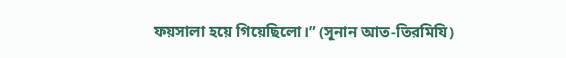ফয়সালা হয়ে গিয়েছিলো।” (সূনান আত-তিরমিযি)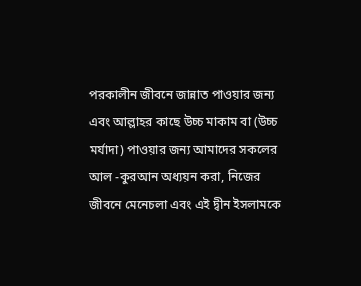পরকালীন জীবনে জান্নাত পাওয়ার জন্য এবং আল্লাহর কাছে উচ্চ মাকাম বা (উচ্চ মর্যাদা) পাওয়ার জন্য আমাদের সকলের আল -কুরআন অধ্যয়ন করা, নিজের জীবনে মেনেচলা এবং এই দ্বীন ইসলামকে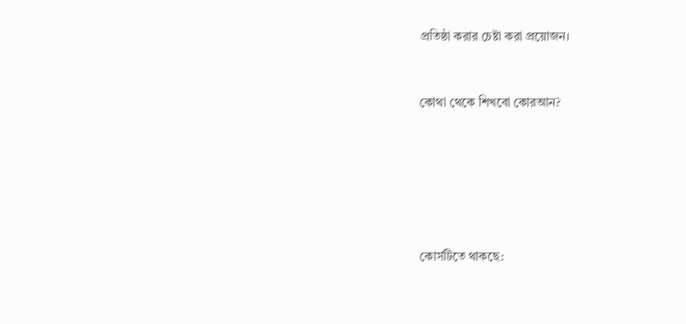প্রতিষ্ঠা করার চেষ্টা করা প্রয়োজন।


কোথা থেকে শিখবো কোরআন?






কোর্সটিতে থাকছে: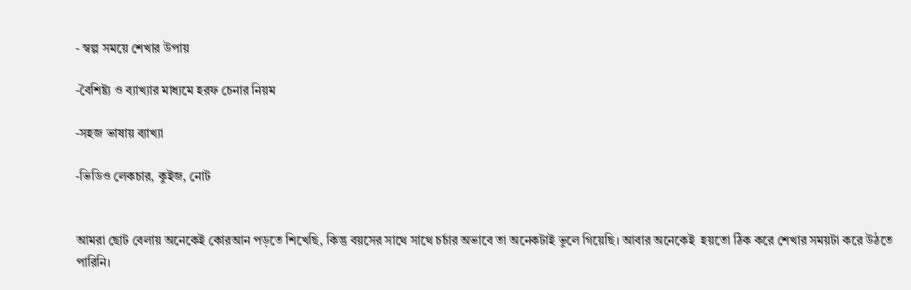- স্বল্প সময়ে শেখার উপায়

-বৈশিষ্ট্য ও ব্যাখ্যার মাধ্যমে হরফ চেনার নিয়ম

-সহজ ভাষায় ব্যাখ্যা

-ভিডিও লেকচার, কুইজ, নোট


আমরা ছোট বেলায় অনেকেই কোরআন পড়তে শিখেছি, কিন্তু বয়সের সাথে সাথে চর্চার অভাবে তা অনেকটাই ভুলে গিয়েছি। আবার অনেকেই  হয়তো ঠিক করে শেখার সময়টা করে উঠতে পারিনি।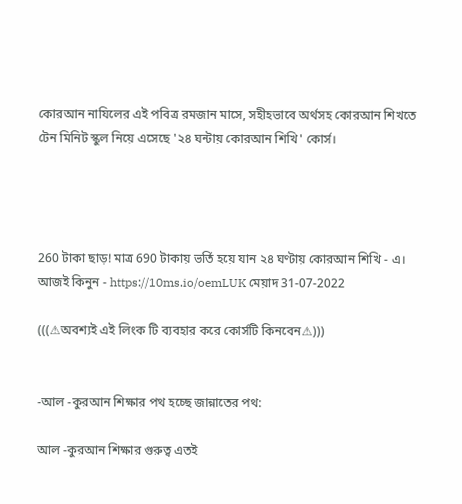কোরআন নাযিলের এই পবিত্র রমজান মাসে, সহীহভাবে অর্থসহ কোরআন শিখতে টেন মিনিট স্কুল নিয়ে এসেছে '২৪ ঘন্টায় কোরআন শিখি' কোর্স।




260 টাকা ছাড়! মাত্র 690 টাকায় ভর্তি হয়ে যান ২৪ ঘণ্টায় কোরআন শিখি - এ। আজই কিনুন - https://10ms.io/oemLUK মেয়াদ 31-07-2022

(((⚠অবশ্যই এই লিংক টি ব্যবহার করে কোর্সটি কিনবেন⚠)))


-আল -কুরআন শিক্ষার পথ হচ্ছে জান্নাতের পথ:

আল -কুরআন শিক্ষার গুরুত্ব এতই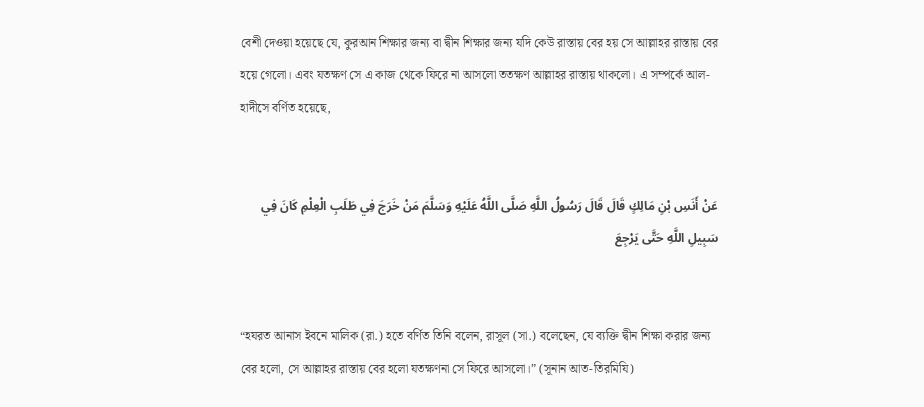বেশী দেওয়া হয়েছে যে, কুরআন শিক্ষার জন্য বা দ্বীন শিক্ষার জন্য যদি কেউ রাস্তায় বের হয় সে আল্লাহর রাস্তায় বের হয়ে গেলো। এবং যতক্ষণ সে এ কাজ থেকে ফিরে না আসলো ততক্ষণ আল্লাহর রাস্তায় থাকলো। এ সম্পর্কে আল-হাদীসে বর্ণিত হয়েছে,


عَنْ أَنَسِ بْنِ مَالِكٍ قَالَ قَالَ رَسُولُ اللَّهِ صَلَّى اللَّهُ عَلَيْهِ وَسَلَّمَ مَنْ خَرَجَ فِي طَلَبِ الْعِلْمِ كَانَ فِي سَبِيلِ اللَّهِ حَتَّى يَرْجِعَ


“হযরত আনাস ইবনে মালিক (রা.) হতে বর্ণিত তিনি বলেন, রাসূল (সা.) বলেছেন, যে ব্যক্তি দ্বীন শিক্ষা করার জন্য বের হলো, সে আল্লাহর রাস্তায় বের হলো যতক্ষণনা সে ফিরে আসলো।” (সূনান আত-তিরমিযি)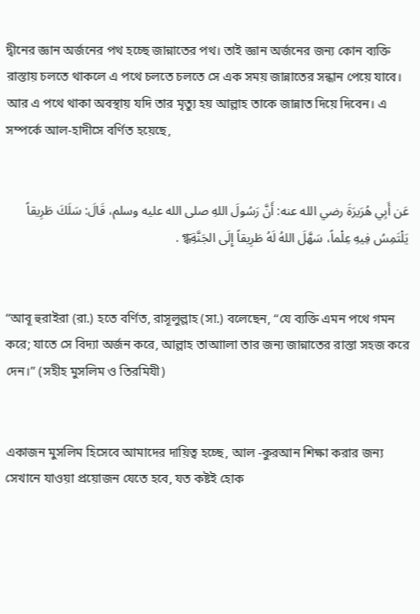দ্বীনের জ্ঞান অর্জনের পথ হচ্ছে জান্নাতের পথ। তাই জ্ঞান অর্জনের জন্য কোন ব্যক্তি রাস্তায় চলতে থাকলে এ পথে চলতে চলতে সে এক সময় জান্নাতের সন্ধান পেয়ে যাবে। আর এ পথে থাকা অবস্থায় যদি তার মৃত্যু হয় আল্লাহ তাকে জান্নাত দিয়ে দিবেন। এ সম্পর্কে আল-হাদীসে বর্ণিত হয়েছে,


عَن أَبِي هُرَيرَةَ رضي الله عنه: أَنَّ رَسُولَ اللهِ صلى الله عليه وسلم، قَالَ: سَلَكَ طَرِيقاً يَلْتَمِسُ فِيهِ عِلْماً، سَهَّلَ اللهُ لَهُ طَرِيقاً إِلَى الجَنَّةِগ্ধ .


“আবূ হুরাইরা (রা.) হতে বর্ণিত, রাসূলুল্লাহ (সা.) বলেছেন, “যে ব্যক্তি এমন পথে গমন করে; যাতে সে বিদ্যা অর্জন করে, আল্লাহ তাআালা তার জন্য জান্নাতের রাস্তা সহজ করে দেন।” (সহীহ মুসলিম ও তিরমিযী)


একাজন মুসলিম হিসেবে আমাদের দায়িত্ব হচ্ছে, আল -কুরআন শিক্ষা করার জন্য সেখানে যাওয়া প্রয়োজন যেতে হবে, যত কষ্টই হোক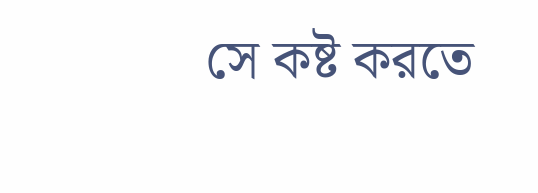সে কষ্ট করতে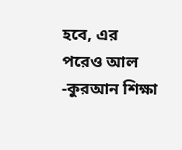হবে, এর পরেও আল -কুরআন শিক্ষা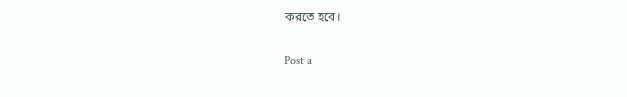করতে হবে।


Post a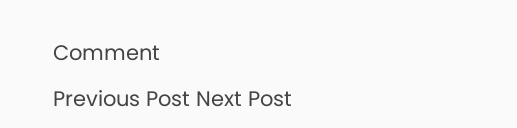Comment

Previous Post Next Post